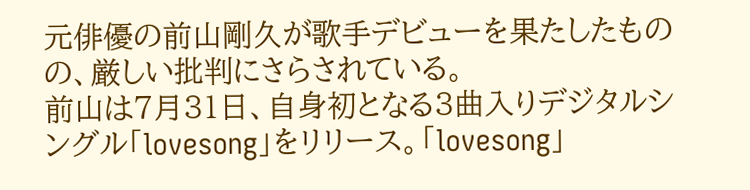元俳優の前山剛久が歌手デビューを果たしたものの、厳しい批判にさらされている。
前山は7月31日、自身初となる3曲入りデジタルシングル「lovesong」をリリース。「lovesong」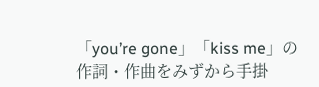「you’re gone」「kiss me」の作詞・作曲をみずから手掛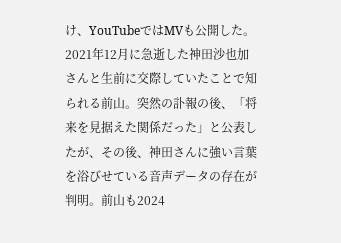け、YouTubeではMVも公開した。
2021年12月に急逝した神田沙也加さんと生前に交際していたことで知られる前山。突然の訃報の後、「将来を見据えた関係だった」と公表したが、その後、神田さんに強い言葉を浴びせている音声データの存在が判明。前山も2024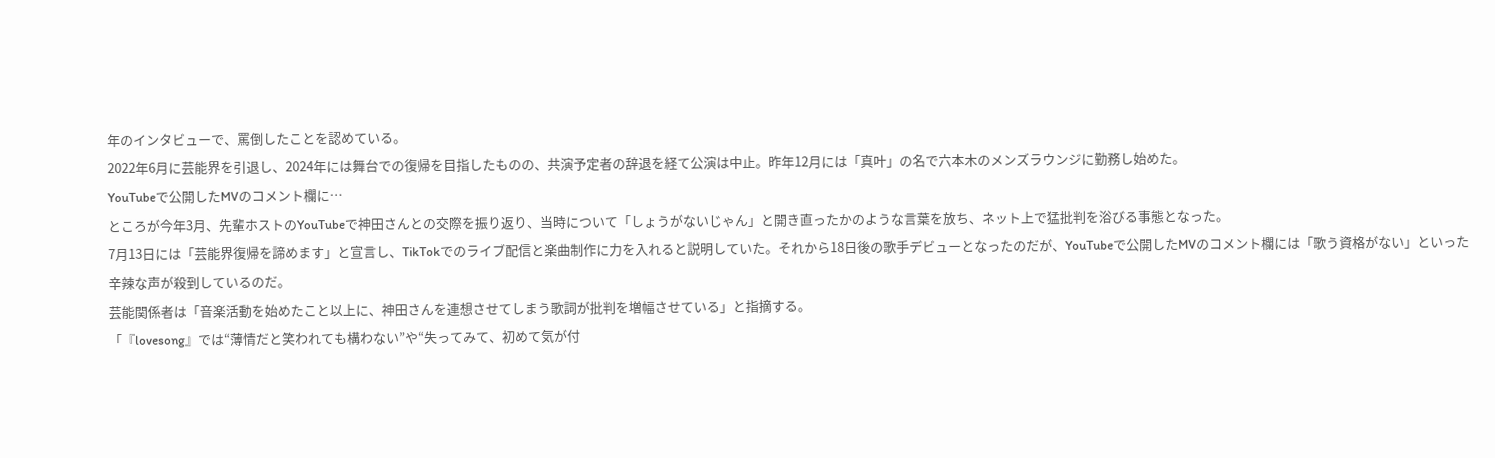年のインタビューで、罵倒したことを認めている。
2022年6月に芸能界を引退し、2024年には舞台での復帰を目指したものの、共演予定者の辞退を経て公演は中止。昨年12月には「真叶」の名で六本木のメンズラウンジに勤務し始めた。
YouTubeで公開したMVのコメント欄に…
ところが今年3月、先輩ホストのYouTubeで神田さんとの交際を振り返り、当時について「しょうがないじゃん」と開き直ったかのような言葉を放ち、ネット上で猛批判を浴びる事態となった。
7月13日には「芸能界復帰を諦めます」と宣言し、TikTokでのライブ配信と楽曲制作に力を入れると説明していた。それから18日後の歌手デビューとなったのだが、YouTubeで公開したMVのコメント欄には「歌う資格がない」といった辛辣な声が殺到しているのだ。
芸能関係者は「音楽活動を始めたこと以上に、神田さんを連想させてしまう歌詞が批判を増幅させている」と指摘する。
「『lovesong』では“薄情だと笑われても構わない”や“失ってみて、初めて気が付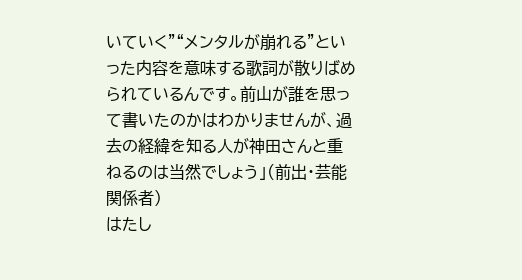いていく”“メンタルが崩れる”といった内容を意味する歌詞が散りばめられているんです。前山が誰を思って書いたのかはわかりませんが、過去の経緯を知る人が神田さんと重ねるのは当然でしょう」(前出・芸能関係者)
はたし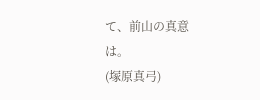て、前山の真意は。
(塚原真弓)